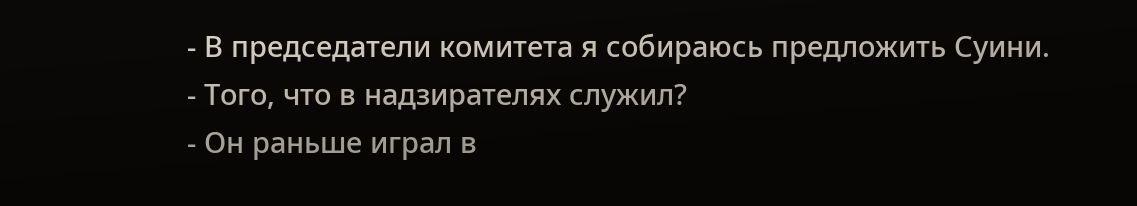- В председатели комитета я собираюсь предложить Суини.
- Того, что в надзирателях служил?
- Он раньше играл в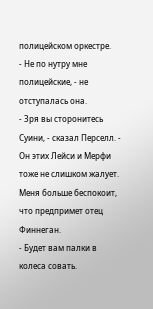полицейском оркестре.
- Не по нутру мне полицейские, - не отступалась она.
- Зря вы сторонитесь Суини, - сказал Перселл. - Он этих Лейси и Мерфи тоже не слишком жалует. Меня больше беспокоит, что предпримет отец Финнеган.
- Будет вам палки в колеса совать.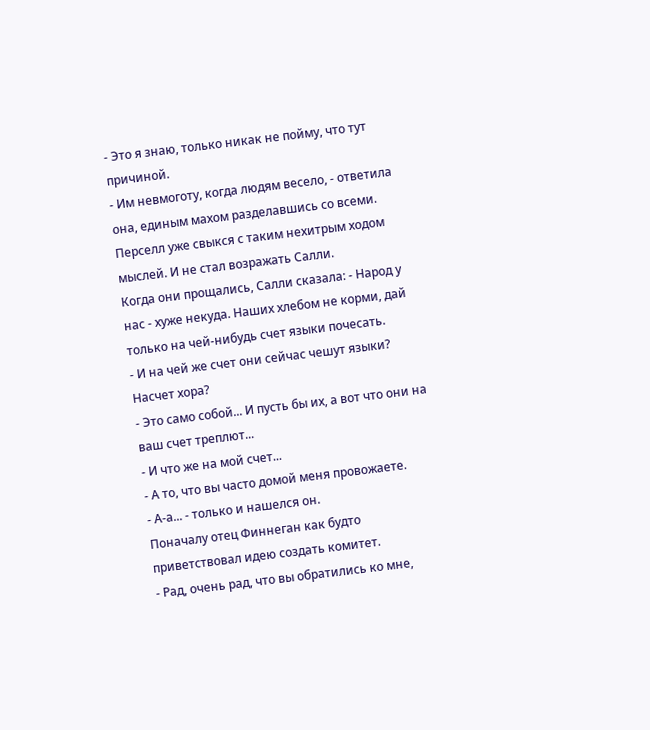- Это я знаю, только никак не пойму, что тут причиной.
- Им невмоготу, когда людям весело, - ответила она, единым махом разделавшись со всеми.
Перселл уже свыкся с таким нехитрым ходом мыслей. И не стал возражать Салли.
Когда они прощались, Салли сказала: - Народ у нас - хуже некуда. Наших хлебом не корми, дай только на чей-нибудь счет языки почесать.
- И на чей же счет они сейчас чешут языки? Насчет хора?
- Это само собой... И пусть бы их, а вот что они на ваш счет треплют...
- И что же на мой счет...
- А то, что вы часто домой меня провожаете.
- А-а... - только и нашелся он.
Поначалу отец Финнеган как будто приветствовал идею создать комитет.
- Рад, очень рад, что вы обратились ко мне,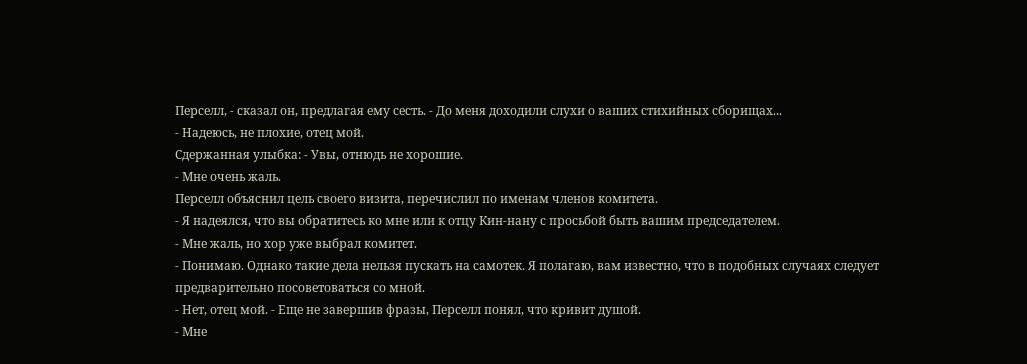Перселл, - сказал он, предлагая ему сесть. - До меня доходили слухи о ваших стихийных сборищах...
- Надеюсь, не плохие, отец мой.
Сдержанная улыбка: - Увы, отнюдь не хорошие.
- Мне очень жаль.
Перселл объяснил цель своего визита, перечислил по именам членов комитета.
- Я надеялся, что вы обратитесь ко мне или к отцу Кин-нану с просьбой быть вашим председателем.
- Мне жаль, но хор уже выбрал комитет.
- Понимаю. Однако такие дела нельзя пускать на самотек. Я полагаю, вам известно, что в подобных случаях следует предварительно посоветоваться со мной.
- Нет, отец мой. - Еще не завершив фразы, Перселл понял, что кривит душой.
- Мне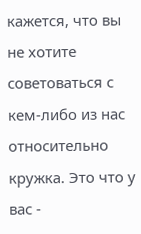кажется, что вы не хотите советоваться с кем-либо из нас относительно кружка. Это что у вас -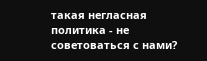такая негласная политика - не советоваться с нами?